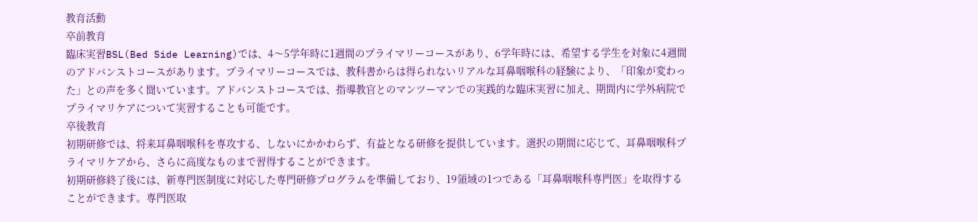教育活動
卒前教育
臨床実習BSL(Bed Side Learning)では、4〜5学年時に1週間のプライマリーコースがあり、6学年時には、希望する学生を対象に4週間のアドバンストコースがあります。プライマリーコースでは、教科書からは得られないリアルな耳鼻咽喉科の経験により、「印象が変わった」との声を多く聞いています。アドバンストコースでは、指導教官とのマンツーマンでの実践的な臨床実習に加え、期間内に学外病院でプライマリケアについて実習することも可能です。
卒後教育
初期研修では、将来耳鼻咽喉科を専攻する、しないにかかわらず、有益となる研修を提供しています。選択の期間に応じて、耳鼻咽喉科プライマリケアから、さらに高度なものまで習得することができます。
初期研修終了後には、新専門医制度に対応した専門研修プログラムを準備しており、19領域の1つである「耳鼻咽喉科専門医」を取得することができます。専門医取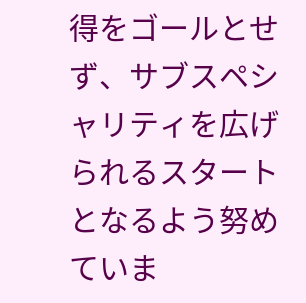得をゴールとせず、サブスペシャリティを広げられるスタートとなるよう努めていま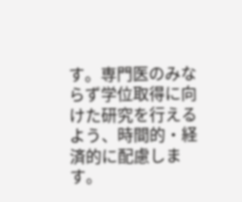す。専門医のみならず学位取得に向けた研究を行えるよう、時間的・経済的に配慮します。